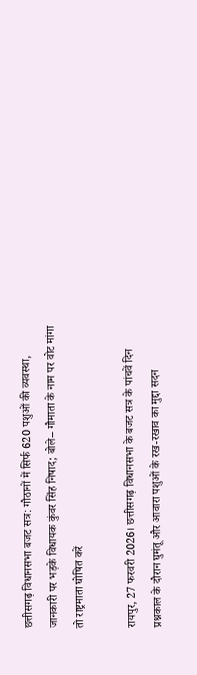छत्तीसगढ़ विधानसभा बजट सत्र: गौठानों में सिर्फ 620 पशुओं की व्यवस्था, जानकारी पर भड़के विधायक कुंवर सिंह निषाद; बोले– गौमाता के नाम पर वोट मांगा तो राष्ट्रमाता घोषित करें

रायपुर, 27 फरवरी 2026। छत्तीसगढ़ विधानसभा के बजट सत्र के पांचवें दिन प्रश्नकाल के दौरान घुमंतू और आवारा पशुओं के रख-रखाव का मुद्दा सदन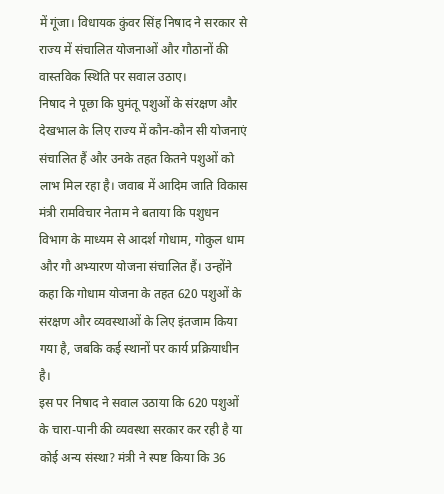में गूंजा। विधायक कुंवर सिंह निषाद ने सरकार से राज्य में संचालित योजनाओं और गौठानों की वास्तविक स्थिति पर सवाल उठाए।
निषाद ने पूछा कि घुमंतू पशुओं के संरक्षण और देखभाल के लिए राज्य में कौन-कौन सी योजनाएं संचालित हैं और उनके तहत कितने पशुओं को लाभ मिल रहा है। जवाब में आदिम जाति विकास मंत्री रामविचार नेताम ने बताया कि पशुधन विभाग के माध्यम से आदर्श गोधाम, गोकुल धाम और गौ अभ्यारण योजना संचालित हैं। उन्होंने कहा कि गोधाम योजना के तहत 620 पशुओं के संरक्षण और व्यवस्थाओं के लिए इंतजाम किया गया है, जबकि कई स्थानों पर कार्य प्रक्रियाधीन है।
इस पर निषाद ने सवाल उठाया कि 620 पशुओं के चारा-पानी की व्यवस्था सरकार कर रही है या कोई अन्य संस्था? मंत्री ने स्पष्ट किया कि 36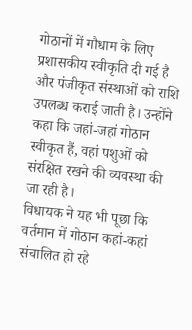गोठानों में गौधाम के लिए प्रशासकीय स्वीकृति दी गई है और पंजीकृत संस्थाओं को राशि उपलब्ध कराई जाती है। उन्होंने कहा कि जहां-जहां गोठान स्वीकृत हैं, वहां पशुओं को संरक्षित रखने की व्यवस्था की जा रही है।
विधायक ने यह भी पूछा कि वर्तमान में गोठान कहां-कहां संचालित हो रहे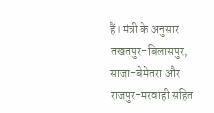हैं। मंत्री के अनुसार तखतपुर-बिलासपुर, साजा-बेमेतरा और राजपुर-मरवाही सहित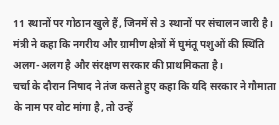11 स्थानों पर गोठान खुले हैं, जिनमें से 3 स्थानों पर संचालन जारी है। मंत्री ने कहा कि नगरीय और ग्रामीण क्षेत्रों में घुमंतू पशुओं की स्थिति अलग-अलग है और संरक्षण सरकार की प्राथमिकता है।
चर्चा के दौरान निषाद ने तंज कसते हुए कहा कि यदि सरकार ने गौमाता के नाम पर वोट मांगा है, तो उन्हें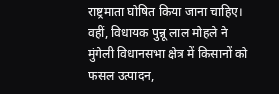राष्ट्रमाता घोषित किया जाना चाहिए।
वहीं, विधायक पुन्नू लाल मोहले ने मुंगेली विधानसभा क्षेत्र में किसानों को फसल उत्पादन,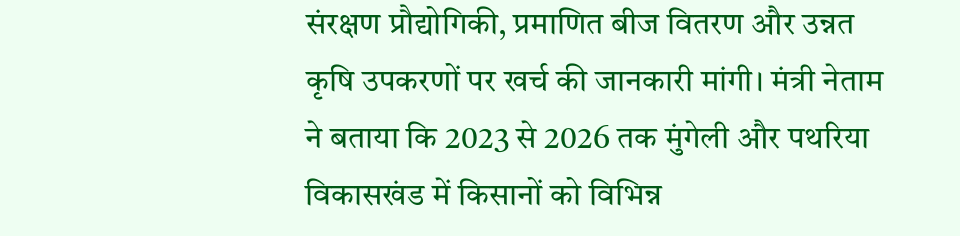संरक्षण प्रौद्योगिकी, प्रमाणित बीज वितरण और उन्नत कृषि उपकरणों पर खर्च की जानकारी मांगी। मंत्री नेताम ने बताया कि 2023 से 2026 तक मुंगेली और पथरिया विकासखंड में किसानों को विभिन्न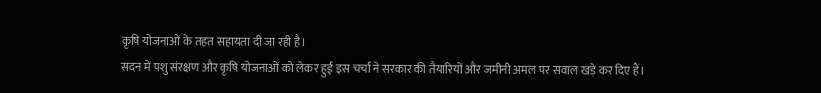कृषि योजनाओं के तहत सहायता दी जा रही है।
सदन में पशु संरक्षण और कृषि योजनाओं को लेकर हुई इस चर्चा ने सरकार की तैयारियों और जमीनी अमल पर सवाल खड़े कर दिए हैं।